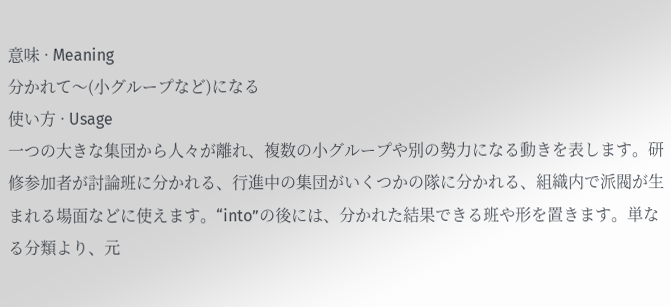意味 · Meaning
分かれて〜(小グループなど)になる
使い方 · Usage
一つの大きな集団から人々が離れ、複数の小グループや別の勢力になる動きを表します。研修参加者が討論班に分かれる、行進中の集団がいくつかの隊に分かれる、組織内で派閥が生まれる場面などに使えます。“into”の後には、分かれた結果できる班や形を置きます。単なる分類より、元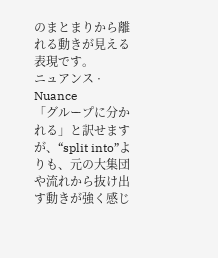のまとまりから離れる動きが見える表現です。
ニュアンス · Nuance
「グループに分かれる」と訳せますが、“split into”よりも、元の大集団や流れから抜け出す動きが強く感じ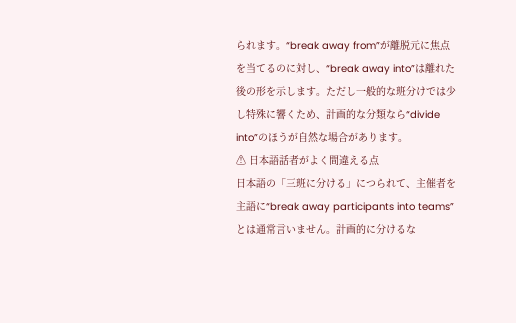られます。“break away from”が離脱元に焦点を当てるのに対し、“break away into”は離れた後の形を示します。ただし一般的な班分けでは少し特殊に響くため、計画的な分類なら“divide into”のほうが自然な場合があります。
⚠ 日本語話者がよく間違える点
日本語の「三班に分ける」につられて、主催者を主語に“break away participants into teams”とは通常言いません。計画的に分けるな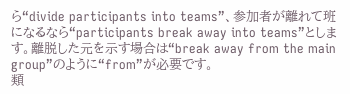ら“divide participants into teams”、参加者が離れて班になるなら“participants break away into teams”とします。離脱した元を示す場合は“break away from the main group”のように“from”が必要です。
類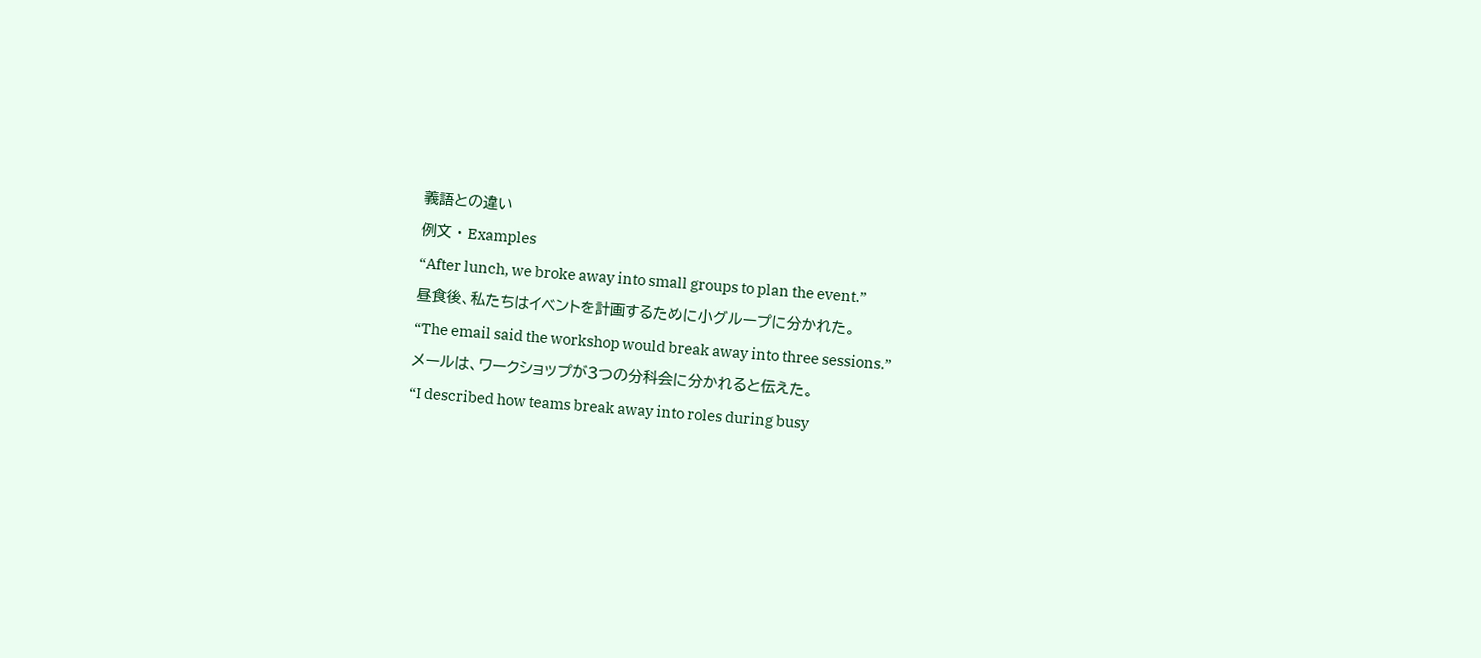義語との違い
例文 · Examples
“After lunch, we broke away into small groups to plan the event.”
昼食後、私たちはイベントを計画するために小グループに分かれた。
“The email said the workshop would break away into three sessions.”
メールは、ワークショップが3つの分科会に分かれると伝えた。
“I described how teams break away into roles during busy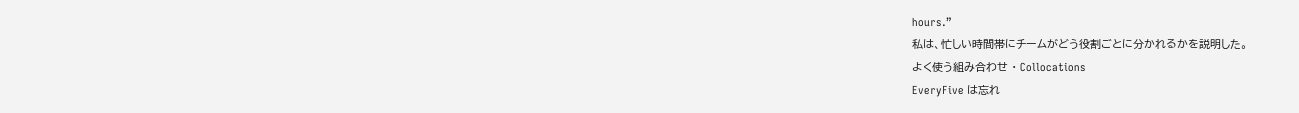hours.”
私は、忙しい時間帯にチームがどう役割ごとに分かれるかを説明した。
よく使う組み合わせ · Collocations
EveryFive は忘れ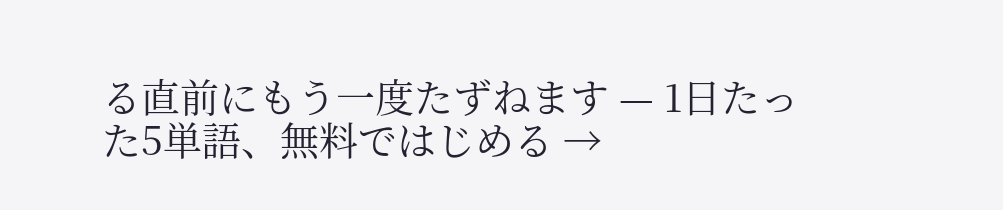る直前にもう一度たずねます — 1日たった5単語、無料ではじめる →